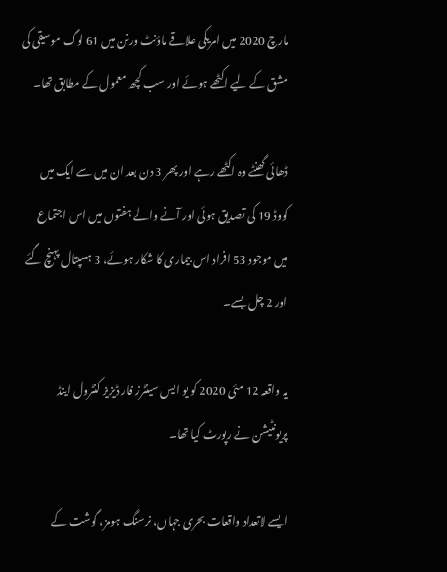مارچ 2020 میں امریکی علاقے ماؤنٹ ورنن میں 61 لوگ موسیقی کی مشق کے لیے اکٹھے ہوئے اور سب کچھ معمول کے مطابق تھا۔

ڈھائی گھنٹے وہ اکٹھے رہے اور پھر 3 دن بعد ان میں سے ایک میں کووڈ 19 کی تصدیق ہوئی اور آنے والے ہفتوں میں اس اجتماع میں موجود 53 افراد اس بیماری کا شکار ہوئے، 3 ہسپتال پہنچ گئے اور 2 چل بسے۔

یہ واقعہ 12 مئی 2020 کو یو ایس سینٹرز فار ڈیزیز کنٹرول اینڈ پریونٹیشن نے رپورٹ کیا تھا۔

ایسے لاتعداد واقعات بحری جہاں، نرسنگ ہومز، گوشت کے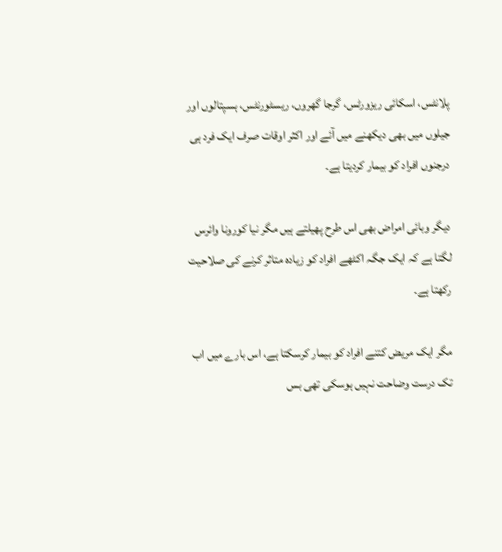پلانٹس، اسکائی ریزورٹس، گرجا گھروں، ریسٹورنٹس، ہسپتالوں اور جیلوں میں بھی دیکھنے میں آئے اور اکثر اوقات صرف ایک فرد ہی درجنوں افراد کو بیمار کردیتا ہے۔

دیگر وبائی امراض بھی اس طرح پھیلتے ہیں مگر نیا کورونا وائرس لگتا ہے کہ ایک جگہ اکٹھے افراد کو زیادہ متاثر کرنے کی صلاحیت رکھتا ہے۔

مگر ایک مریض کتنے افراد کو بیمار کرسکتا ہے، اس بارے میں اب تک درست وضاحت نہیں ہوسکی تھی بس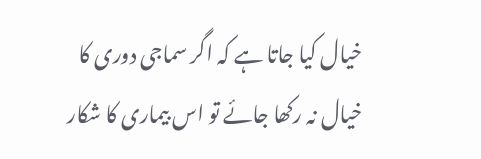خیال کیا جاتا ہے کہ اگر سماجی دوری کا خیال نہ رکھا جائے تو اس بیماری کا شکار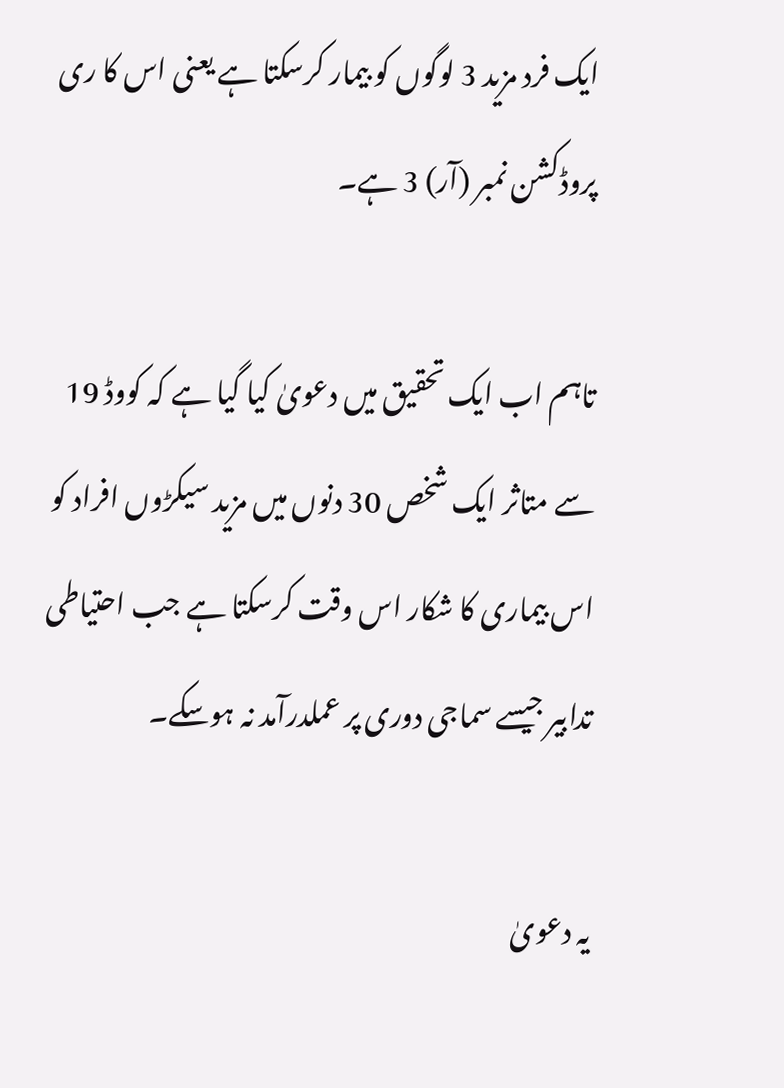ایک فرد مزید 3 لوگوں کو بیمار کرسکتا ہے یعنی اس کا ری پروڈکشن نمبر (آر) 3 ہے۔

تاہم اب ایک تحقیق میں دعویٰ کیا گیا ہے کہ کووڈ 19 سے متاثر ایک شخص 30 دنوں میں مزید سیکڑوں افراد کو اس بیماری کا شکار اس وقت کرسکتا ہے جب احتیاطی تدابیر جیسے سماجی دوری پر عملدرآمد نہ ہوسکے۔

یہ دعویٰ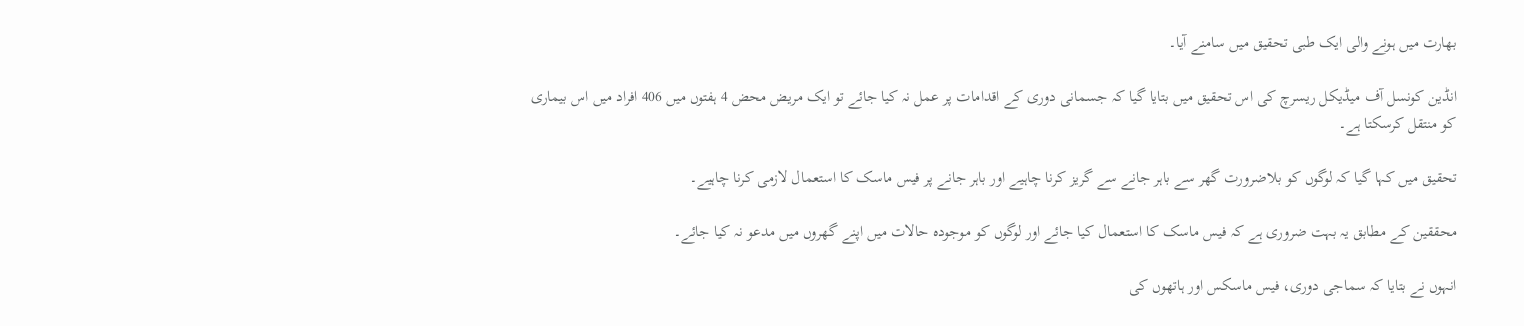بھارت میں ہونے والی ایک طبی تحقیق میں سامنے آیا۔

انڈین کونسل آف میڈیکل ریسرچ کی اس تحقیق میں بتایا گیا کہ جسمانی دوری کے اقدامات پر عمل نہ کیا جائے تو ایک مریض محض 4 ہفتوں میں 406 افراد میں اس بیماری کو منتقل کرسکتا ہے۔

تحقیق میں کہا گیا کہ لوگوں کو بلاضرورت گھر سے باہر جانے سے گریز کرنا چاہیے اور باہر جانے پر فیس ماسک کا استعمال لازمی کرنا چاہیے۔

محققین کے مطابق یہ بہت ضروری ہے کہ فیس ماسک کا استعمال کیا جائے اور لوگوں کو موجودہ حالات میں اپنے گھروں میں مدعو نہ کیا جائے۔

انہوں نے بتایا کہ سماجی دوری، فیس ماسکس اور ہاتھوں کی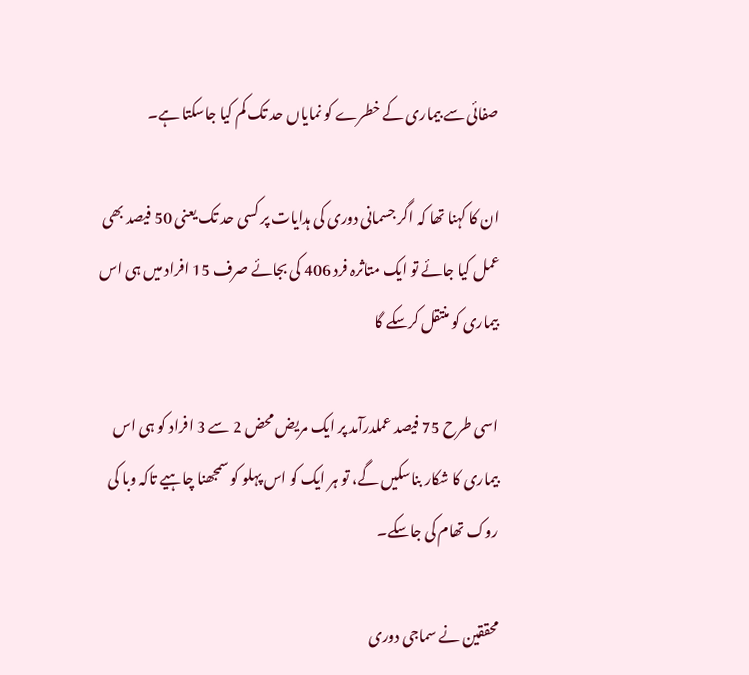صفائی سے بیماری کے خطرے کو نمایاں حد تک کم کیا جاسکتا ہے۔

ان کا کہنا تھا کہ اگر جسمانی دوری کی ہدایات پر کسی حد تک یعنی 50 فیصد بھی عمل کیا جائے تو ایک متاثرہ فرد 406 کی بجائے صرف 15 افراد میں ہی اس بیماری کو منتقل کرسکے گا

اسی طرح 75 فیصد عملدرآمد پر ایک مریض محض 2 سے 3 افراد کو ہی اس بیماری کا شکار بناسکیں گے، تو ہر ایک کو اس پہلو کو سمجھنا چاہیے تاکہ وبا کی روک تھام کی جاسکے۔

محققین نے سماجی دوری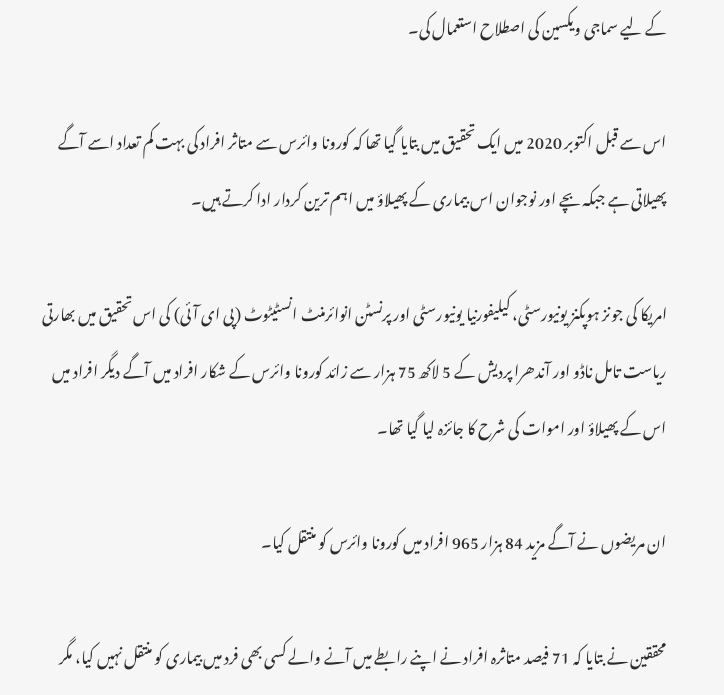کے لیے سماجی ویکسین کی اصطلاح استعمال کی۔

اس سے قبل اکتوبر 2020 میں ایک تحقیق میں بتایا گیا تھا کہ کورونا وائرس سے متاثر افراد کی بہت کم تعداد اسے آگے پھیلاتی ہے جبکہ بچے اور نوجوان اس بیماری کے پھیلاؤ میں اہم ترین کردار ادا کرتے ہیں۔

امریکا کی جونز ہوپکنز یونیورسٹی، کیلیفورنیا یونیورسٹی اور پرنسٹن انوائرمنٹ انسٹیٹوٹ (پی ای آئی) کی اس تحقیق میں بھارتی ریاست تامل ناڈو اور آندھرا پردیش کے 5 لاکھ 75 ہزار سے زائد کورونا وائرس کے شکار افراد میں آگے دیگر افراد میں اس کے پھیلاؤ اور اموات کی شرح کا جائزہ لیا گیا تھا۔

ان مریضوں نے آگے مزید 84 ہزار 965 افراد میں کورونا وائرس کو منتقل کیا۔

محققین نے بتایا کہ 71 فیصد متاثرہ افراد نے اپنے رابطے میں آنے والے کسی بھی فرد میں بیماری کو منتقل نہیں کیا، مگر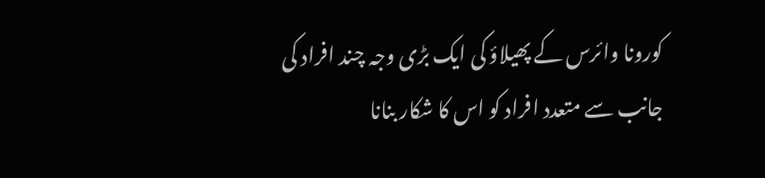کورونا وائرس کے پھیلاؤ کی ایک بڑی وجہ چند افراد کی جانب سے متعدد افراد کو اس کا شکار بنانا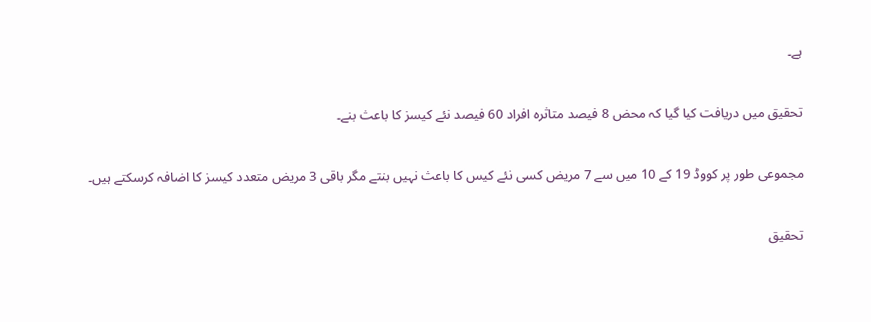ہے۔

تحقیق میں دریافت کیا گیا کہ محض 8 فیصد متاثرہ افراد 60 فیصد نئے کیسز کا باعث بنے۔

مجموعی طور پر کووڈ 19 کے 10 میں سے 7 مریض کسی نئے کیس کا باعث نہیں بنتے مگر باقی 3 مریض متعدد کیسز کا اضافہ کرسکتے ہیں۔

تحقیق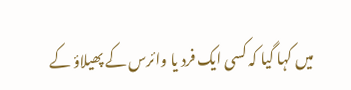میں کہا گیا کہ کسی ایک فرد یا وائرس کے پھیلاؤ کے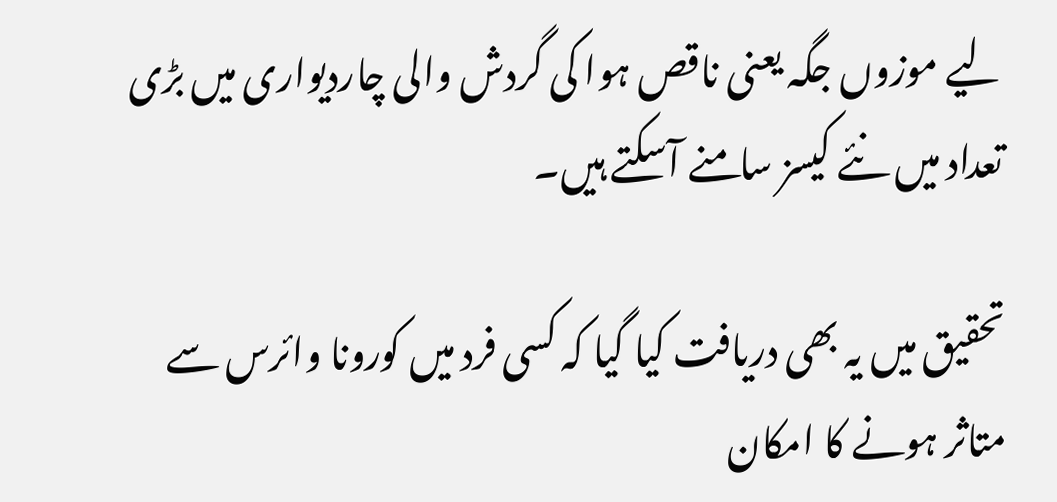لیے موزوں جگہ یعنی ناقص ہوا کی گردش والی چاردیواری میں بڑی تعداد میں نئے کیسز سامنے آسکتے ہیں۔

تحقیق میں یہ بھی دریافت کیا گیا کہ کسی فرد میں کورونا وائرس سے متاثر ہونے کا امکان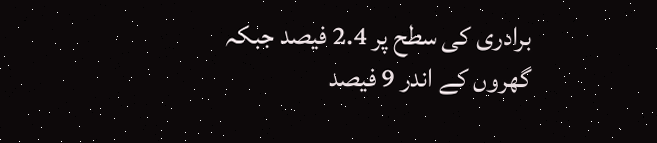برادری کی سطح پر 2.4 فیصد جبکہ گھروں کے اندر 9 فیصد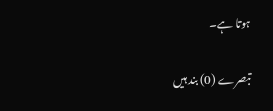ہوتا ہے۔

تبصرے (0) بند ہیں